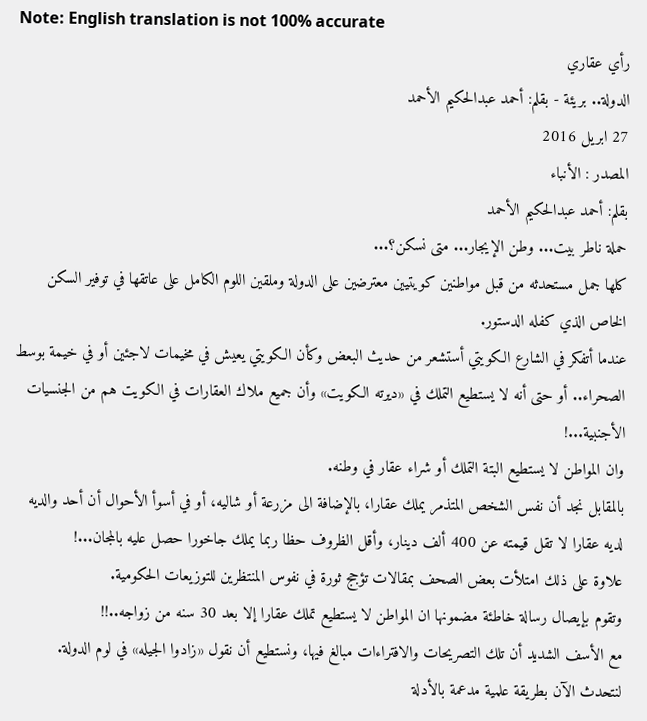Note: English translation is not 100% accurate
رأي عقاري
الدولة.. بريئة - بقلم: أحمد عبدالحكيم الأحمد
27 ابريل 2016
المصدر : الأنباء
بقلم: أحمد عبدالحكيم الأحمد
حملة ناطر بيت... وطن الإيجار... متى نسكن؟...
كلها جمل مستحدثه من قبل مواطنين كويتيين معترضين على الدولة وملقين اللوم الكامل على عاتقها في توفير السكن الخاص الذي كفله الدستور.
عندما أتفكر في الشارع الكويتي أستشعر من حديث البعض وكأن الكويتي يعيش في مخيمات لاجئين أو في خيمة بوسط الصحراء.. أو حتى أنه لا يستطيع التملك في «ديرته الكويت» وأن جميع ملاك العقارات في الكويت هم من الجنسيات الأجنبية...!
وان المواطن لا يستطيع البتة التملك أو شراء عقار في وطنه.
بالمقابل نجد أن نفس الشخص المتذمر يملك عقارا، بالإضافة الى مزرعة أو شاليه، أو في أسوأ الأحوال أن أحد والديه لديه عقارا لا تقل قيمته عن 400 ألف دينار، وأقل الظروف حظا ربما يملك جاخورا حصل عليه بالمجان...!
علاوة على ذلك امتلأت بعض الصحف بمقالات تؤجج ثورة في نفوس المنتظرين للتوزيعات الحكومية.
وتقوم بإيصال رسالة خاطئة مضمونها ان المواطن لا يستطيع تملك عقارا إلا بعد 30 سنه من زواجه..!!
مع الأسف الشديد أن تلك التصريحات والافتراءات مبالغ فيها، ونستطيع أن نقول «زادوا الجيله» في لوم الدولة.
لنتحدث الآن بطريقة علمية مدعمة بالأدلة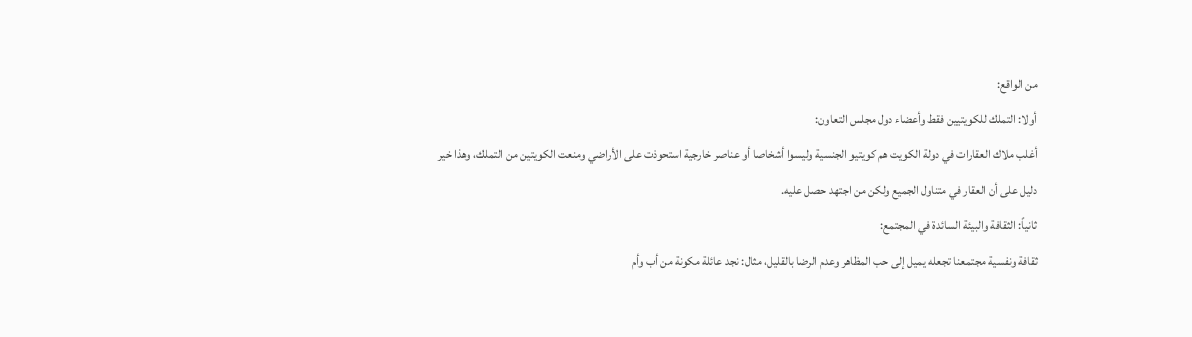من الواقع:
أولا: التملك للكويتيين فقط وأعضاء دول مجلس التعاون:
أغلب ملاك العقارات في دولة الكويت هم كويتيو الجنسية وليسوا أشخاصا أو عناصر خارجية استحوذت على الأراضي ومنعت الكويتين من التملك، وهذا خير دليل على أن العقار في متناول الجميع ولكن من اجتهد حصل عليه.
ثانياً: الثقافة والبيئة السائدة في المجتمع:
ثقافة ونفسية مجتمعنا تجعله يميل إلى حب المظاهر وعدم الرضا بالقليل، مثال: نجد عائلة مكونة من أب وأم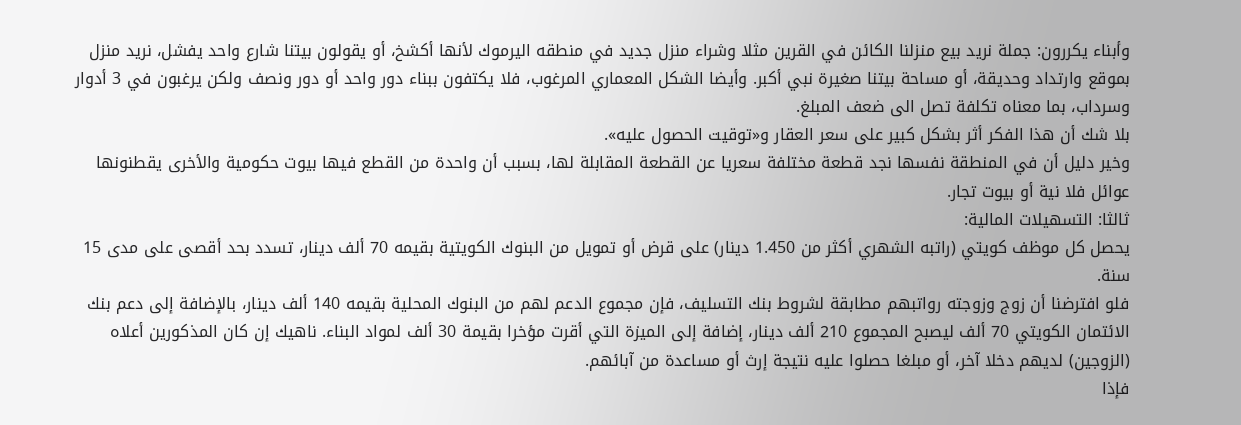وأبناء يكررون: جملة نريد بيع منزلنا الكائن في القرين مثلا وشراء منزل جديد في منطقه اليرموك لأنها أكشخ، أو يقولون بيتنا شارع واحد يفشل، نريد منزل بموقع وارتداد وحديقة، أو مساحة بيتنا صغيرة نبي أكبر. وأيضا الشكل المعماري المرغوب، فلا يكتفون ببناء دور واحد أو دور ونصف ولكن يرغبون في 3 أدوار وسرداب، بما معناه تكلفة تصل الى ضعف المبلغ.
بلا شك أن هذا الفكر أثر بشكل كبير على سعر العقار و«توقيت الحصول عليه».
وخير دليل أن في المنطقة نفسها نجد قطعة مختلفة سعريا عن القطعة المقابلة لها، بسبب أن واحدة من القطع فيها بيوت حكومية والأخرى يقطنونها عوائل فلا نية أو بيوت تجار.
ثالثا: التسهيلات المالية:
يحصل كل موظف كويتي (راتبه الشهري أكثر من 1.450 دينار) على قرض أو تمويل من البنوك الكويتية بقيمه 70 ألف دينار، تسدد بحد أقصى على مدى 15 سنة.
فلو افترضنا أن زوج وزوجته رواتبهم مطابقة لشروط بنك التسليف، فإن مجموع الدعم لهم من البنوك المحلية بقيمه 140 ألف دينار، بالإضافة إلى دعم بنك الائتمان الكويتي 70 ألف ليصبح المجموع 210 ألف دينار، إضافة إلى الميزة التي أقرت مؤخرا بقيمة 30 ألف لمواد البناء. ناهيك إن كان المذكورين أعلاه (الزوجين) لديهم دخلا آخر، أو مبلغا حصلوا عليه نتيجة إرث أو مساعدة من آبائهم.
فإذا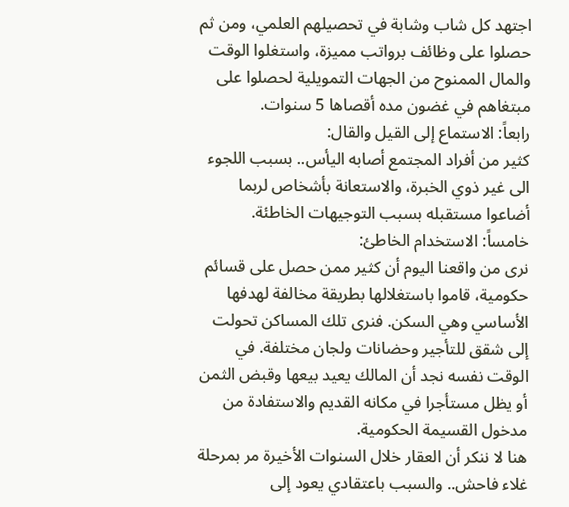اجتهد كل شاب وشابة في تحصيلهم العلمي، ومن ثم حصلوا على وظائف برواتب مميزة، واستغلوا الوقت والمال الممنوح من الجهات التمويلية لحصلوا على مبتغاهم في غضون مده أقصاها 5 سنوات.
رابعاً: الاستماع إلى القيل والقال:
كثير من أفراد المجتمع أصابه اليأس.. بسبب اللجوء الى غير ذوي الخبرة، والاستعانة بأشخاص لربما أضاعوا مستقبله بسبب التوجيهات الخاطئة.
خامساً: الاستخدام الخاطئ:
نرى من واقعنا اليوم أن كثير ممن حصل على قسائم حكومية، قاموا باستغلالها بطريقة مخالفة لهدفها الأساسي وهي السكن. فنرى تلك المساكن تحولت إلى شقق للتأجير وحضانات ولجان مختلفة. في الوقت نفسه نجد أن المالك يعيد بيعها وقبض الثمن أو يظل مستأجرا في مكانه القديم والاستفادة من مدخول القسيمة الحكومية.
هنا لا ننكر أن العقار خلال السنوات الأخيرة مر بمرحلة غلاء فاحش.. والسبب باعتقادي يعود إلى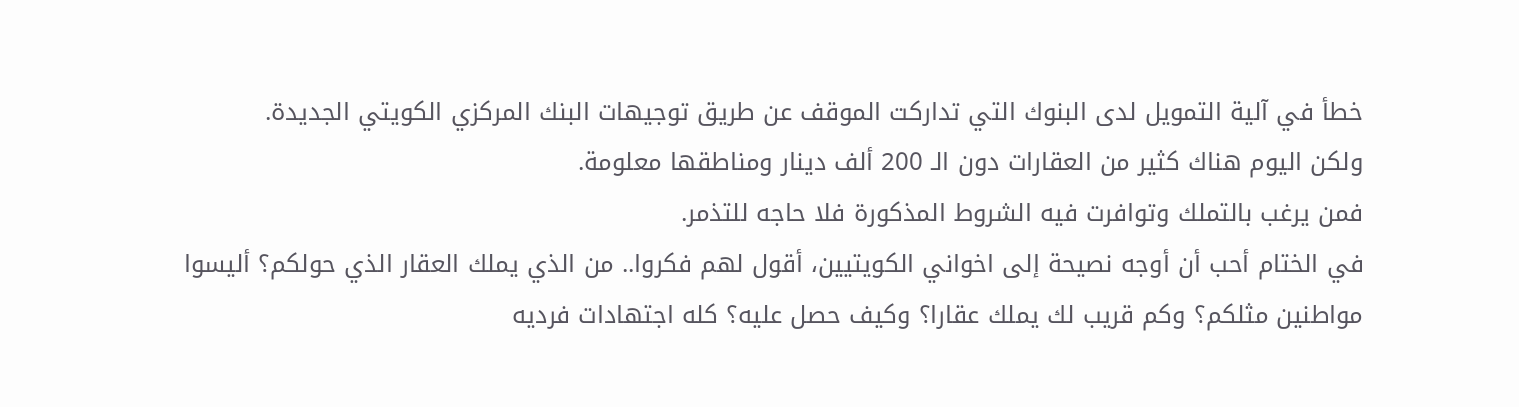خطأ في آلية التمويل لدى البنوك التي تداركت الموقف عن طريق توجيهات البنك المركزي الكويتي الجديدة.
ولكن اليوم هناك كثير من العقارات دون الـ 200 ألف دينار ومناطقها معلومة.
فمن يرغب بالتملك وتوافرت فيه الشروط المذكورة فلا حاجه للتذمر.
في الختام أحب أن أوجه نصيحة إلى اخواني الكويتيين، أقول لهم فكروا.. من الذي يملك العقار الذي حولكم؟ أليسوا مواطنين مثلكم؟ وكم قريب لك يملك عقارا؟ وكيف حصل عليه؟ كله اجتهادات فرديه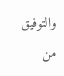والتوفيق من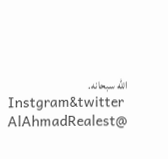الله سبحانه.
Instgram&twitter
AlAhmadRealest@